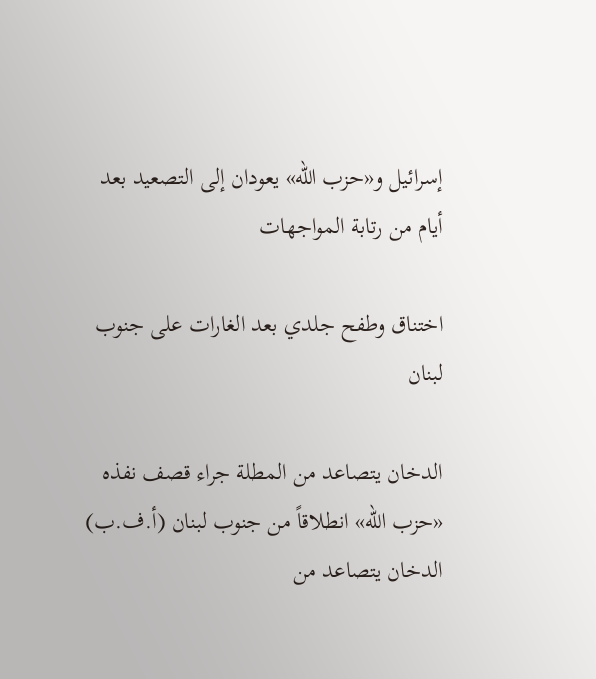إسرائيل و«حزب الله» يعودان إلى التصعيد بعد أيام من رتابة المواجهات

اختناق وطفح جلدي بعد الغارات على جنوب لبنان

الدخان يتصاعد من المطلة جراء قصف نفذه «حزب الله» انطلاقاً من جنوب لبنان (أ.ف.ب)
الدخان يتصاعد من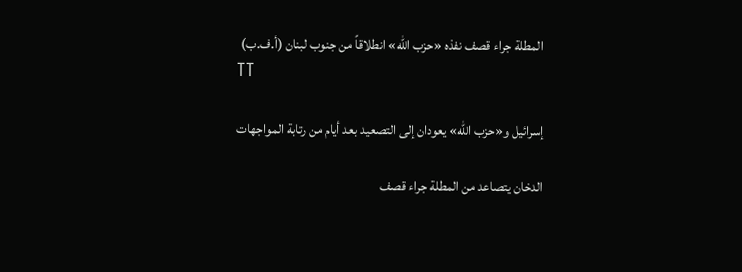المطلة جراء قصف نفذه «حزب الله» انطلاقاً من جنوب لبنان (أ.ف.ب)
TT

إسرائيل و«حزب الله» يعودان إلى التصعيد بعد أيام من رتابة المواجهات

الدخان يتصاعد من المطلة جراء قصف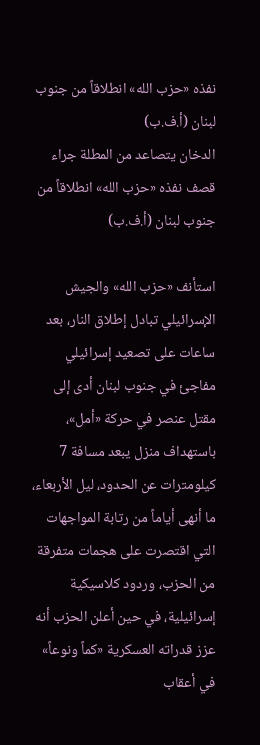نفذه «حزب الله» انطلاقاً من جنوب لبنان (أ.ف.ب)
الدخان يتصاعد من المطلة جراء قصف نفذه «حزب الله» انطلاقاً من جنوب لبنان (أ.ف.ب)

استأنف «حزب الله» والجيش الإسرائيلي تبادل إطلاق النار، بعد ساعات على تصعيد إسرائيلي مفاجئ في جنوب لبنان أدى إلى مقتل عنصر في حركة «أمل»، باستهداف منزل يبعد مسافة 7 كيلومترات عن الحدود، ليل الأربعاء، ما أنهى أياماً من رتابة المواجهات التي اقتصرت على هجمات متفرقة من الحزب، وردود كلاسيكية إسرائيلية، في حين أعلن الحزب أنه عزز قدراته العسكرية «كماً ونوعاً» في أعقاب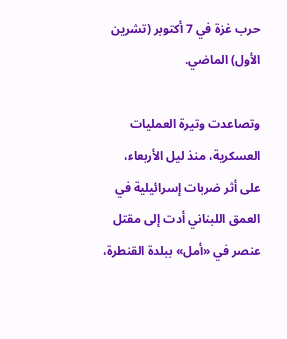حرب غزة في 7 أكتوبر (تشرين الأول) الماضي.

وتصاعدت وتيرة العمليات العسكرية، منذ ليل الأربعاء، على أثر ضربات إسرائيلية في العمق اللبناني أدت إلى مقتل عنصر في «أمل» ببلدة القنطرة،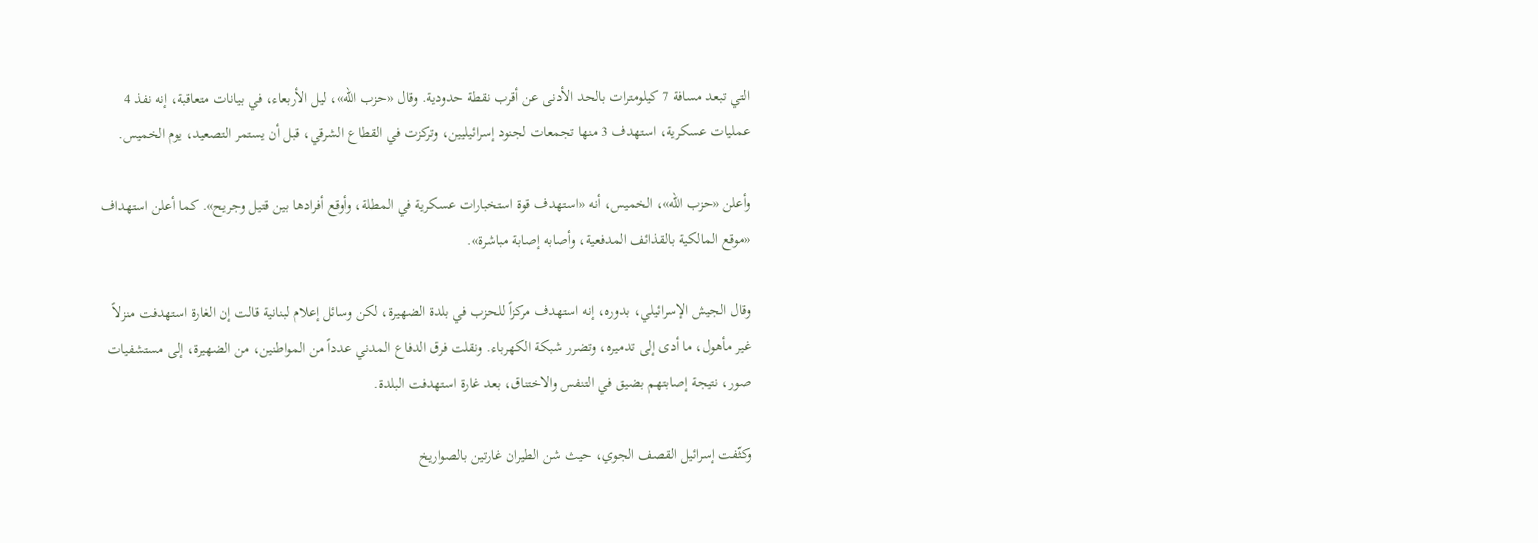التي تبعد مسافة 7 كيلومترات بالحد الأدنى عن أقرب نقطة حدودية. وقال «حزب الله»، ليل الأربعاء، في بيانات متعاقبة، إنه نفذ 4 عمليات عسكرية، استهدف 3 منها تجمعات لجنود إسرائيليين، وتركزت في القطاع الشرقي، قبل أن يستمر التصعيد، يوم الخميس.

وأعلن «حزب الله»، الخميس، أنه «استهدف قوة استخبارات عسكرية في المطلة، وأوقع أفرادها بين قتيل وجريح». كما أعلن استهداف «موقع المالكية بالقذائف المدفعية، وأصابه إصابة مباشرة».

وقال الجيش الإسرائيلي، بدوره، إنه استهدف مركزاً للحزب في بلدة الضهيرة، لكن وسائل إعلام لبنانية قالت إن الغارة استهدفت منزلاً غير مأهول، ما أدى إلى تدميره، وتضرر شبكة الكهرباء. ونقلت فرق الدفاع المدني عدداً من المواطنين، من الضهيرة، إلى مستشفيات صور، نتيجة إصابتهم بضيق في التنفس والاختناق، بعد غارة استهدفت البلدة.

وكثّفت إسرائيل القصف الجوي، حيث شن الطيران غارتين بالصواريخ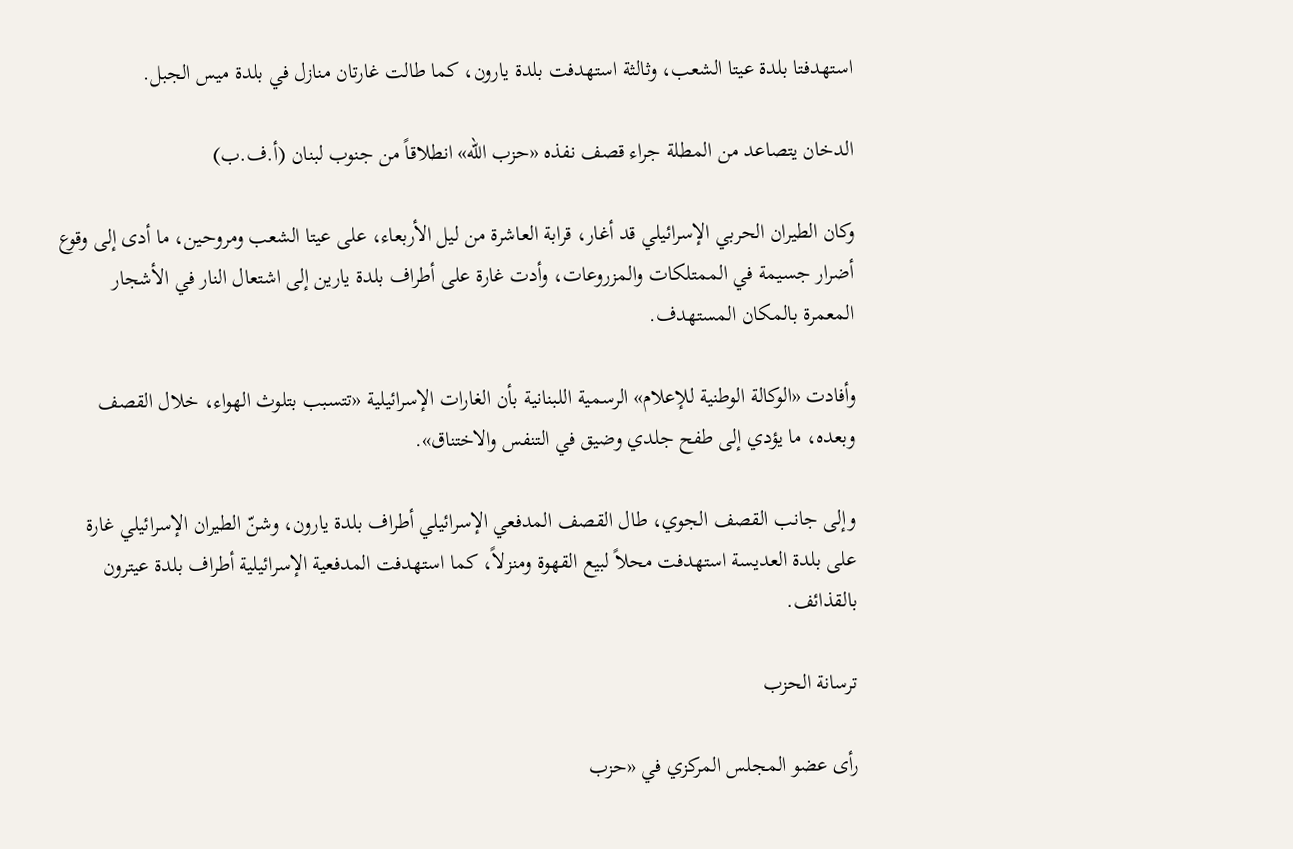استهدفتا بلدة عيتا الشعب، وثالثة استهدفت بلدة يارون، كما طالت غارتان منازل في بلدة ميس الجبل.

الدخان يتصاعد من المطلة جراء قصف نفذه «حزب الله» انطلاقاً من جنوب لبنان (أ.ف.ب)

وكان الطيران الحربي الإسرائيلي قد أغار، قرابة العاشرة من ليل الأربعاء، على عيتا الشعب ومروحين، ما أدى إلى وقوع أضرار جسيمة في الممتلكات والمزروعات، وأدت غارة على أطراف بلدة يارين إلى اشتعال النار في الأشجار المعمرة بالمكان المستهدف.

وأفادت «الوكالة الوطنية للإعلام» الرسمية اللبنانية بأن الغارات الإسرائيلية «تتسبب بتلوث الهواء، خلال القصف وبعده، ما يؤدي إلى طفح جلدي وضيق في التنفس والاختناق».

وإلى جانب القصف الجوي، طال القصف المدفعي الإسرائيلي أطراف بلدة يارون، وشنّ الطيران الإسرائيلي غارة على بلدة العديسة استهدفت محلاً لبيع القهوة ومنزلاً، كما استهدفت المدفعية الإسرائيلية أطراف بلدة عيترون بالقذائف.

ترسانة الحزب

رأى عضو المجلس المركزي في «حزب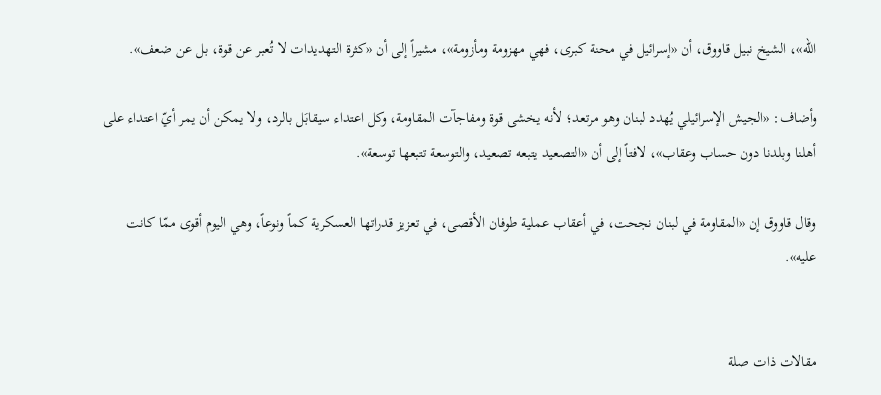الله»، الشيخ نبيل قاووق، أن «إسرائيل في محنة كبرى، فهي مهزومة ومأزومة»، مشيراً إلى أن «كثرة التهديدات لا تُعبر عن قوة، بل عن ضعف».

وأضاف: «الجيش الإسرائيلي يُهدد لبنان وهو مرتعد؛ لأنه يخشى قوة ومفاجآت المقاومة، وكل اعتداء سيقابَل بالرد، ولا يمكن أن يمر أيّ اعتداء على أهلنا وبلدنا دون حساب وعقاب»، لافتاً إلى أن «التصعيد يتبعه تصعيد، والتوسعة تتبعها توسعة».

وقال قاووق إن «المقاومة في لبنان نجحت، في أعقاب عملية طوفان الأقصى، في تعزيز قدراتها العسكرية كماً ونوعاً، وهي اليوم أقوى ممّا كانت عليه».


مقالات ذات صلة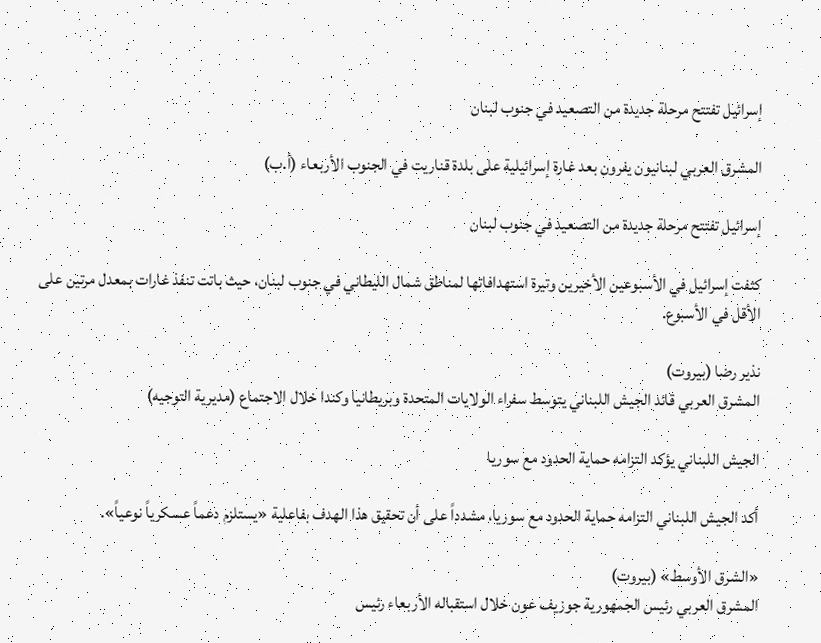إسرائيل تفتتح مرحلة جديدة من التصعيد في جنوب لبنان

المشرق العربي لبنانيون يفرون بعد غارة إسرائيلية على بلدة قناريت في الجنوب الأربعاء (أ.ب)

إسرائيل تفتتح مرحلة جديدة من التصعيد في جنوب لبنان

كثفت إسرائيل في الأسبوعين الأخيرين وتيرة استهدافاتها لمناطق شمال الليطاني في جنوب لبنان، حيث باتت تنفذ غارات بمعدل مرتين على الأقل في الأسبوع.

نذير رضا (بيروت)
المشرق العربي قائد الجيش اللبناني يتوسط سفراء الولايات المتحدة وبريطانيا وكندا خلال الاجتماع (مديرية التوجيه)

الجيش اللبناني يؤكد التزامه حماية الحدود مع سوريا

أكد الجيش اللبناني التزامه حماية الحدود مع سوريا، مشدداً على أن تحقيق هذا الهدف بفاعلية «يستلزم دعماً عسكرياً نوعياً».

«الشرق الأوسط» (بيروت)
المشرق العربي رئيس الجمهورية جوزيف عون خلال استقباله الأربعاء رئيس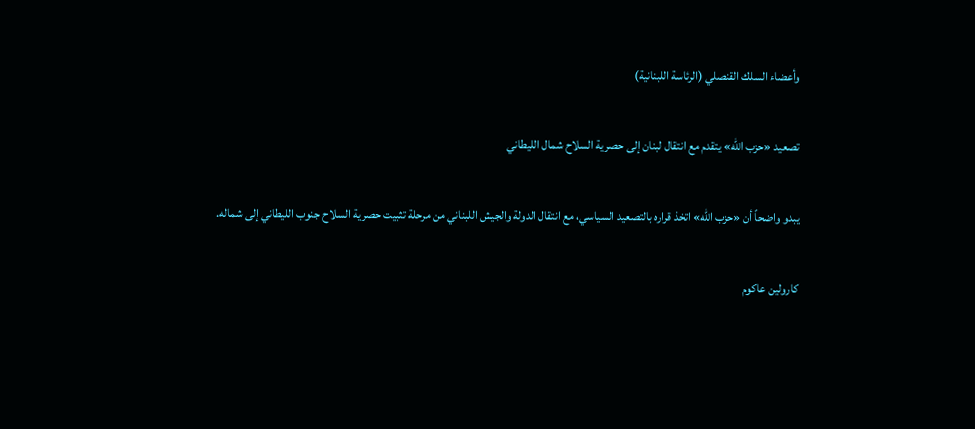وأعضاء السلك القنصلي (الرئاسة اللبنانية)

تصعيد «حزب الله» يتقدم مع انتقال لبنان إلى حصرية السلاح شمال الليطاني

يبدو واضحاً أن «حزب الله» اتخذ قراره بالتصعيد السياسي، مع انتقال الدولة والجيش اللبناني من مرحلة تثبيت حصرية السلاح جنوب الليطاني إلى شماله.

كارولين عاكوم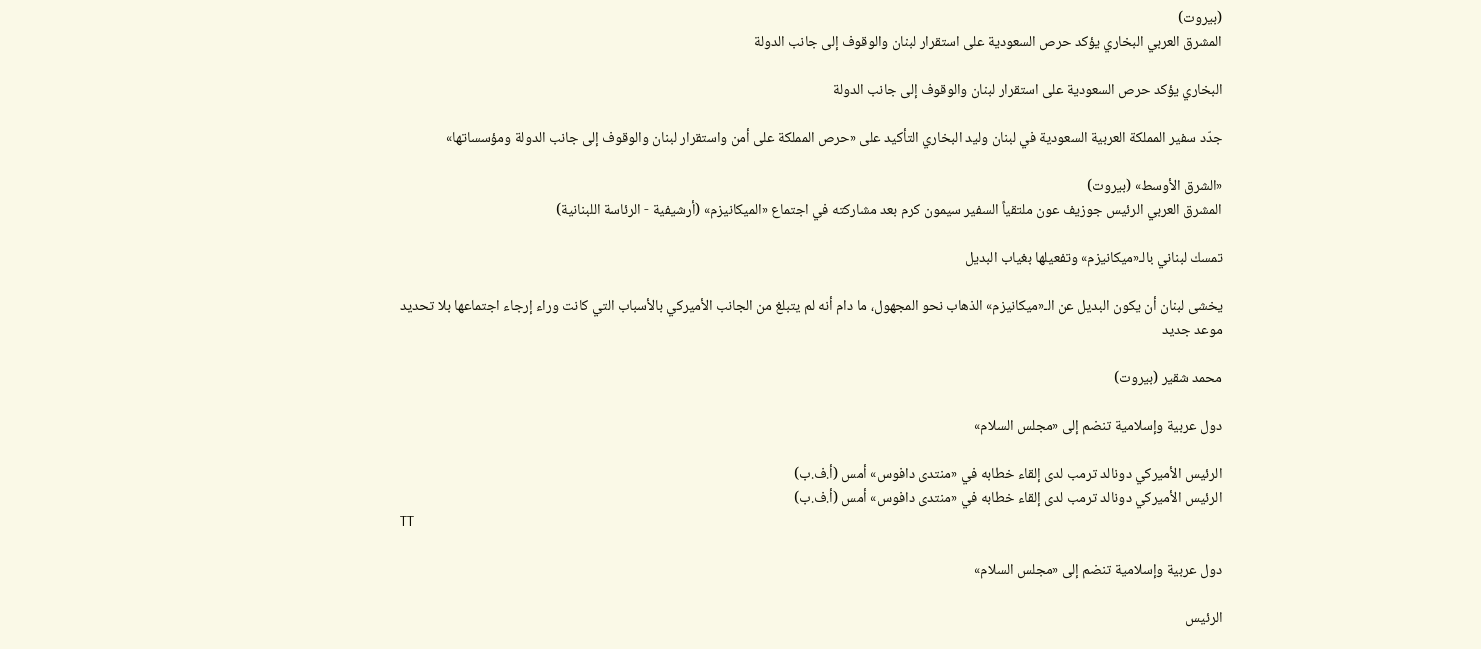(بيروت)
المشرق العربي البخاري يؤكد حرص السعودية على استقرار لبنان والوقوف إلى جانب الدولة

البخاري يؤكد حرص السعودية على استقرار لبنان والوقوف إلى جانب الدولة

جدّد سفير المملكة العربية السعودية في لبنان وليد البخاري التأكيد على «حرص المملكة على أمن واستقرار لبنان والوقوف إلى جانب الدولة ومؤسساتها»

«الشرق الأوسط» (بيروت)
المشرق العربي الرئيس جوزيف عون ملتقياً السفير سيمون كرم بعد مشاركته في اجتماع «الميكانيزم» (أرشيفية - الرئاسة اللبنانية)

تمسك لبناني بالـ«ميكانيزم» وتفعيلها بغياب البديل

يخشى لبنان أن يكون البديل عن الـ«ميكانيزم» الذهاب نحو المجهول، ما دام أنه لم يتبلغ من الجانب الأميركي بالأسباب التي كانت وراء إرجاء اجتماعها بلا تحديد موعد جديد

محمد شقير (بيروت)

دول عربية وإسلامية تنضم إلى «مجلس السلام»

الرئيس الأميركي دونالد ترمب لدى إلقاء خطابه في «منتدى دافوس» أمس (أ.ف.ب)
الرئيس الأميركي دونالد ترمب لدى إلقاء خطابه في «منتدى دافوس» أمس (أ.ف.ب)
TT

دول عربية وإسلامية تنضم إلى «مجلس السلام»

الرئيس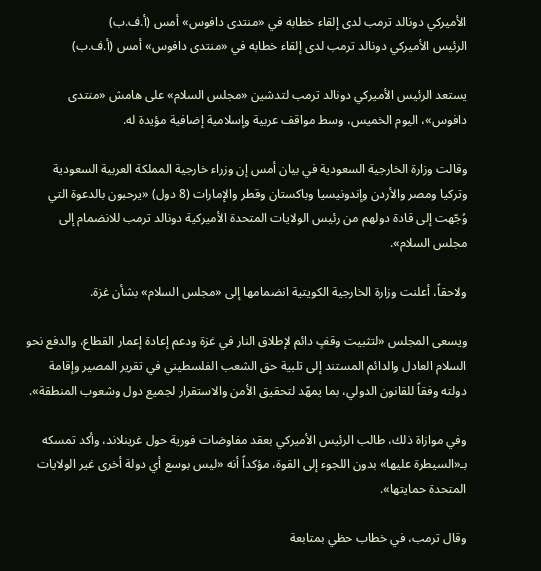الأميركي دونالد ترمب لدى إلقاء خطابه في «منتدى دافوس» أمس (أ.ف.ب)
الرئيس الأميركي دونالد ترمب لدى إلقاء خطابه في «منتدى دافوس» أمس (أ.ف.ب)

يستعد الرئيس الأميركي دونالد ترمب لتدشين «مجلس السلام» على هامش «منتدى دافوس»، اليوم الخميس، وسط مواقف عربية وإسلامية إضافية مؤيدة له.

وقالت وزارة الخارجية السعودية في بيان أمس إن وزراء خارجية المملكة العربية السعودية وتركيا ومصر والأردن وإندونيسيا وباكستان وقطر والإمارات (8 دول) «يرحبون بالدعوة التي وُجّهت إلى قادة دولهم من رئيس الولايات المتحدة الأميركية دونالد ترمب للانضمام إلى مجلس السلام».

ولاحقاً، أعلنت وزارة الخارجية الكويتية انضمامها إلى «مجلس السلام» بشأن غزة.

ويسعى المجلس «لتثبيت وقفٍ دائم لإطلاق النار في غزة ودعم إعادة إعمار القطاع، والدفع نحو السلام العادل والدائم المستند إلى تلبية حق الشعب الفلسطيني في تقرير المصير وإقامة دولته وفقاً للقانون الدولي، بما يمهّد لتحقيق الأمن والاستقرار لجميع دول وشعوب المنطقة».

وفي موازاة ذلك، طالب الرئيس الأميركي بعقد مفاوضات فورية حول غرينلاند، وأكد تمسكه بـ«السيطرة عليها» بدون اللجوء إلى القوة، مؤكداً أنه «ليس بوسع أي دولة أخرى غير الولايات المتحدة حمايتها».

وقال ترمب، في خطاب حظي بمتابعة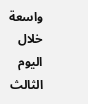واسعة خلال اليوم الثالث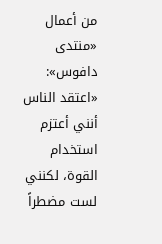من أعمال «منتدى دافوس»: «اعتقد الناس أنني أعتزم استخدام القوة، لكنني لست مضطراً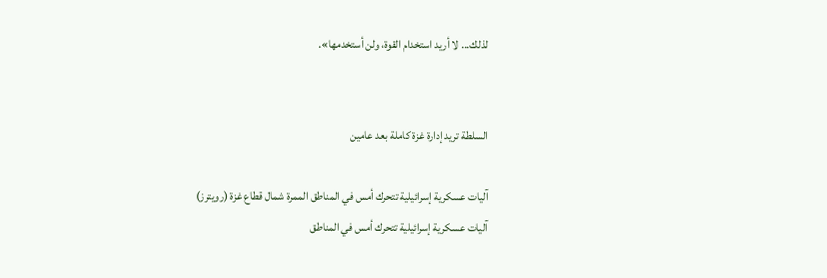لذلك... لا أريد استخدام القوة، ولن أستخدمها».


السلطة تريد إدارة غزة كاملة بعد عامين

آليات عسكرية إسرائيلية تتحرك أمس في المناطق الممرة شمال قطاع غزة (رويترز)
آليات عسكرية إسرائيلية تتحرك أمس في المناطق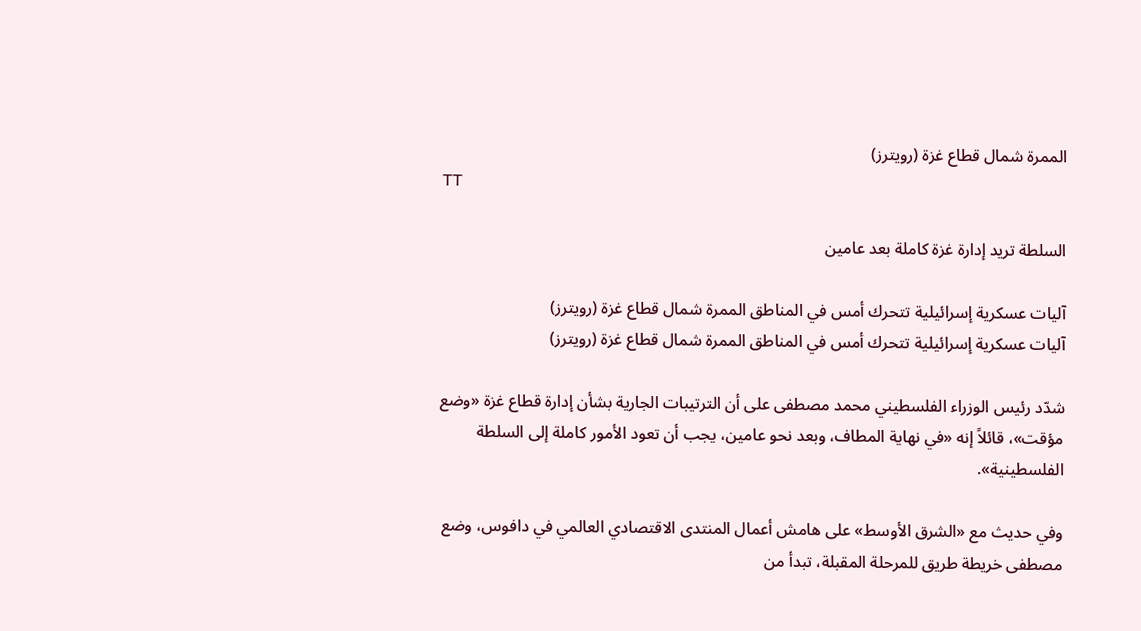الممرة شمال قطاع غزة (رويترز)
TT

السلطة تريد إدارة غزة كاملة بعد عامين

آليات عسكرية إسرائيلية تتحرك أمس في المناطق الممرة شمال قطاع غزة (رويترز)
آليات عسكرية إسرائيلية تتحرك أمس في المناطق الممرة شمال قطاع غزة (رويترز)

شدّد رئيس الوزراء الفلسطيني محمد مصطفى على أن الترتيبات الجارية بشأن إدارة قطاع غزة «وضع مؤقت»، قائلاً إنه «في نهاية المطاف، وبعد نحو عامين، يجب أن تعود الأمور كاملة إلى السلطة الفلسطينية».

وفي حديث مع «الشرق الأوسط» على هامش أعمال المنتدى الاقتصادي العالمي في دافوس، وضع مصطفى خريطة طريق للمرحلة المقبلة، تبدأ من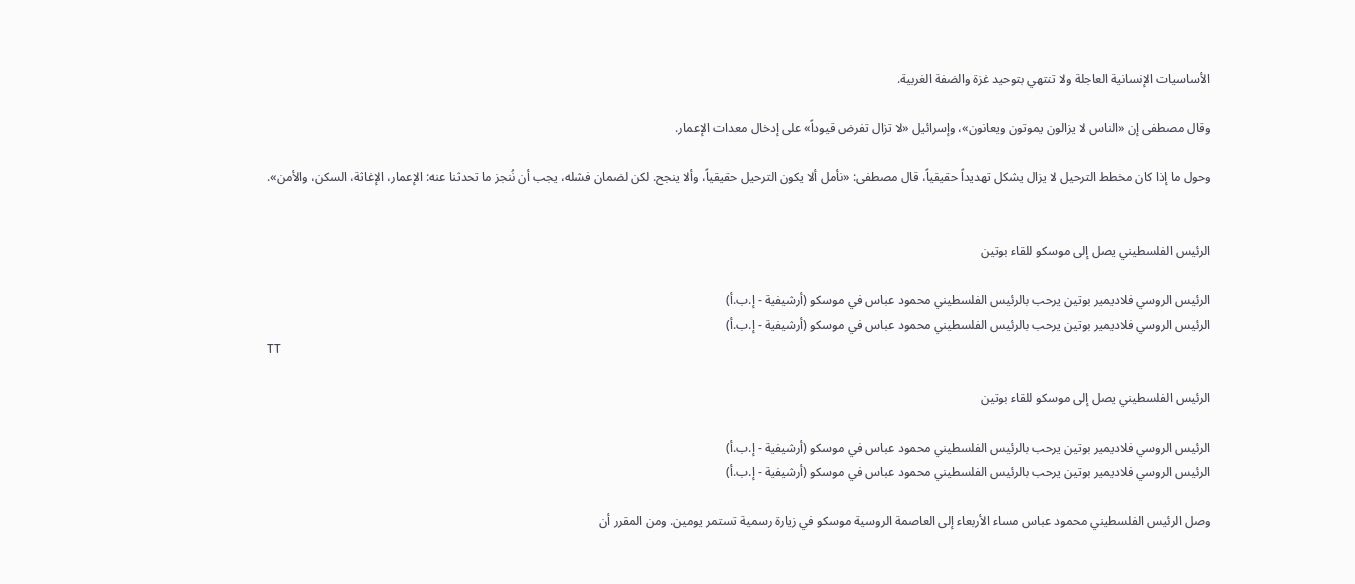الأساسيات الإنسانية العاجلة ولا تنتهي بتوحيد غزة والضفة الغربية.

وقال مصطفى إن «الناس لا يزالون يموتون ويعانون»، وإسرائيل «لا تزال تفرض قيوداً» على إدخال معدات الإعمار.

وحول ما إذا كان مخطط الترحيل لا يزال يشكل تهديداً حقيقياً، قال مصطفى: «نأمل ألا يكون الترحيل حقيقياً، وألا ينجح. لكن لضمان فشله، يجب أن نُنجز ما تحدثنا عنه: الإعمار، الإغاثة، السكن، والأمن».


الرئيس الفلسطيني يصل إلى موسكو للقاء بوتين

الرئيس الروسي فلاديمير بوتين يرحب بالرئيس الفلسطيني محمود عباس في موسكو (أرشيفية - إ.ب.أ)
الرئيس الروسي فلاديمير بوتين يرحب بالرئيس الفلسطيني محمود عباس في موسكو (أرشيفية - إ.ب.أ)
TT

الرئيس الفلسطيني يصل إلى موسكو للقاء بوتين

الرئيس الروسي فلاديمير بوتين يرحب بالرئيس الفلسطيني محمود عباس في موسكو (أرشيفية - إ.ب.أ)
الرئيس الروسي فلاديمير بوتين يرحب بالرئيس الفلسطيني محمود عباس في موسكو (أرشيفية - إ.ب.أ)

وصل الرئيس الفلسطيني محمود عباس مساء الأربعاء إلى العاصمة الروسية موسكو في زيارة رسمية تستمر يومين. ومن المقرر أن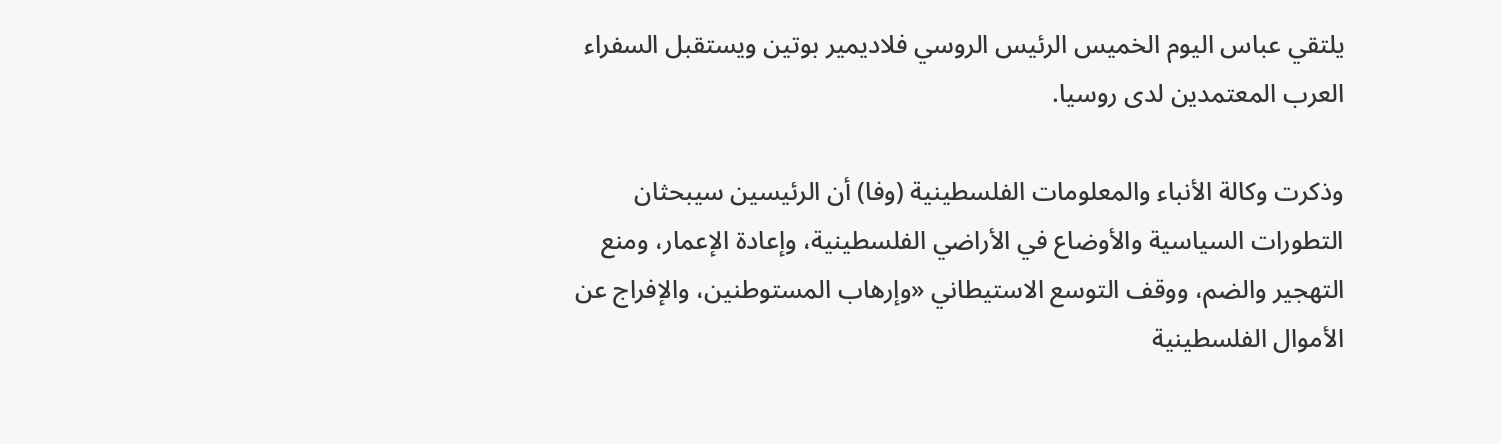يلتقي عباس اليوم الخميس الرئيس الروسي فلاديمير بوتين ويستقبل السفراء العرب المعتمدين لدى روسيا.

وذكرت وكالة الأنباء والمعلومات الفلسطينية (وفا) أن الرئيسين سيبحثان التطورات السياسية والأوضاع في الأراضي الفلسطينية، وإعادة الإعمار، ومنع التهجير والضم، ووقف التوسع الاستيطاني «وإرهاب المستوطنين، والإفراج عن الأموال الفلسطينية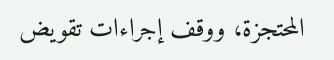المحتجزة، ووقف إجراءات تقويض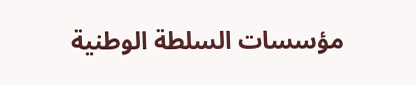مؤسسات السلطة الوطنية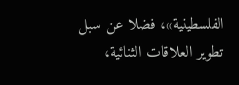الفلسطينية»، فضلا عن سبل تطوير العلاقات الثنائية،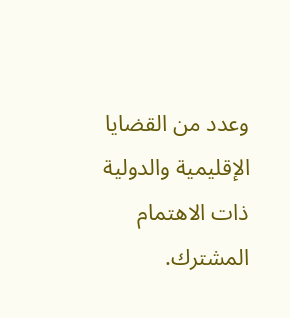وعدد من القضايا الإقليمية والدولية ذات الاهتمام المشترك.